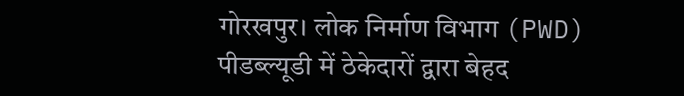गोरखपुर। लोक निर्माण विभाग (PWD) पीडब्ल्यूडी में ठेकेदारों द्वारा बेहद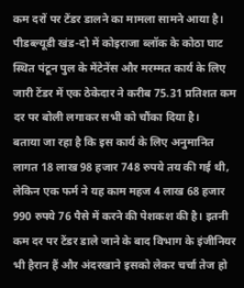कम दरों पर टेंडर डालने का मामला सामने आया है। पीडब्ल्यूडी खंड-दो में कोइराजा ब्लॉक के कोठा घाट स्थित पंटून पुल के मेंटेनेंस और मरम्मत कार्य के लिए जारी टेंडर में एक ठेकेदार ने करीब 75.31 प्रतिशत कम दर पर बोली लगाकर सभी को चौंका दिया है।
बताया जा रहा है कि इस कार्य के लिए अनुमानित लागत 18 लाख 98 हजार 748 रुपये तय की गई थी, लेकिन एक फर्म ने यह काम महज 4 लाख 68 हजार 990 रुपये 76 पैसे में करने की पेशकश की है। इतनी कम दर पर टेंडर डाले जाने के बाद विभाग के इंजीनियर भी हैरान हैं और अंदरखाने इसको लेकर चर्चा तेज हो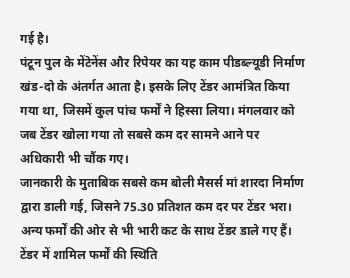गई है।
पंटून पुल के मेंटेनेंस और रिपेयर का यह काम पीडब्ल्यूडी निर्माण खंड-दो के अंतर्गत आता है। इसके लिए टेंडर आमंत्रित किया गया था, जिसमें कुल पांच फर्मों ने हिस्सा लिया। मंगलवार को जब टेंडर खोला गया तो सबसे कम दर सामने आने पर अधिकारी भी चौंक गए।
जानकारी के मुताबिक सबसे कम बोली मैसर्स मां शारदा निर्माण द्वारा डाली गई, जिसने 75.30 प्रतिशत कम दर पर टेंडर भरा। अन्य फर्मों की ओर से भी भारी कट के साथ टेंडर डाले गए हैं।
टेंडर में शामिल फर्मों की स्थिति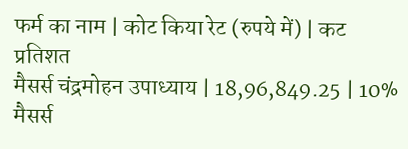फर्म का नाम | कोट किया रेट (रुपये में) | कट प्रतिशत
मैसर्स चंद्रमोहन उपाध्याय | 18,96,849.25 | 10%
मैसर्स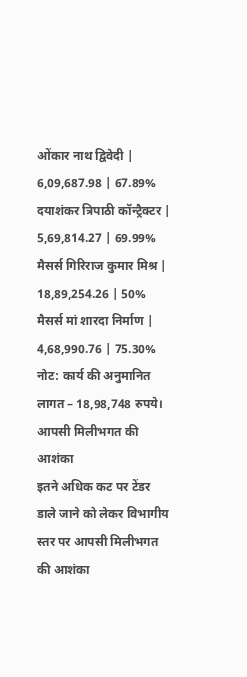ओंकार नाथ द्विवेदी | 6,09,687.98 | 67.89%
दयाशंकर त्रिपाठी कॉन्ट्रैक्टर | 5,69,814.27 | 69.99%
मैसर्स गिरिराज कुमार मिश्र | 18,89,254.26 | 50%
मैसर्स मां शारदा निर्माण | 4,68,990.76 | 75.30%
नोट: कार्य की अनुमानित लागत – 18,98,748 रुपये।
आपसी मिलीभगत की आशंका
इतने अधिक कट पर टेंडर डाले जाने को लेकर विभागीय स्तर पर आपसी मिलीभगत की आशंका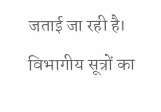जताई जा रही है। विभागीय सूत्रों का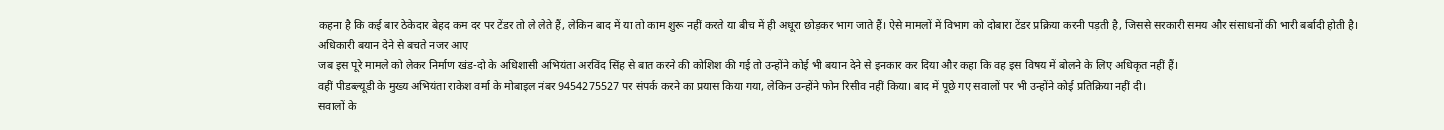कहना है कि कई बार ठेकेदार बेहद कम दर पर टेंडर तो ले लेते हैं, लेकिन बाद में या तो काम शुरू नहीं करते या बीच में ही अधूरा छोड़कर भाग जाते हैं। ऐसे मामलों में विभाग को दोबारा टेंडर प्रक्रिया करनी पड़ती है, जिससे सरकारी समय और संसाधनों की भारी बर्बादी होती है।
अधिकारी बयान देने से बचते नजर आए
जब इस पूरे मामले को लेकर निर्माण खंड-दो के अधिशासी अभियंता अरविंद सिंह से बात करने की कोशिश की गई तो उन्होंने कोई भी बयान देने से इनकार कर दिया और कहा कि वह इस विषय में बोलने के लिए अधिकृत नहीं हैं।
वहीं पीडब्ल्यूडी के मुख्य अभियंता राकेश वर्मा के मोबाइल नंबर 9454275527 पर संपर्क करने का प्रयास किया गया, लेकिन उन्होंने फोन रिसीव नहीं किया। बाद में पूछे गए सवालों पर भी उन्होंने कोई प्रतिक्रिया नहीं दी।
सवालों के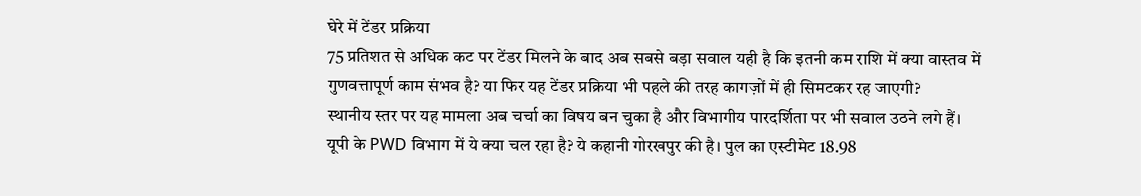घेरे में टेंडर प्रक्रिया
75 प्रतिशत से अधिक कट पर टेंडर मिलने के बाद अब सबसे बड़ा सवाल यही है कि इतनी कम राशि में क्या वास्तव में गुणवत्तापूर्ण काम संभव है? या फिर यह टेंडर प्रक्रिया भी पहले की तरह कागज़ों में ही सिमटकर रह जाएगी?
स्थानीय स्तर पर यह मामला अब चर्चा का विषय बन चुका है और विभागीय पारदर्शिता पर भी सवाल उठने लगे हैं।
यूपी के PWD विभाग में ये क्या चल रहा है? ये कहानी गोरखपुर की है। पुल का एस्टीमेट 18.98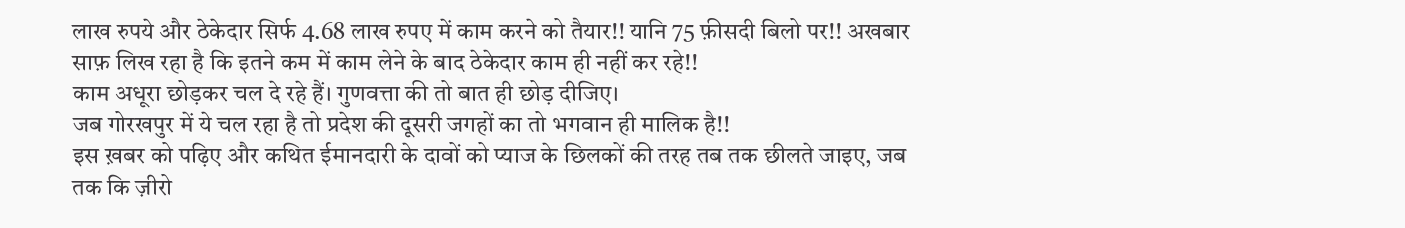लाख रुपये और ठेकेदार सिर्फ 4.68 लाख रुपए में काम करने को तैयार!! यानि 75 फ़ीसदी बिलो पर!! अखबार साफ़ लिख रहा है कि इतने कम में काम लेने के बाद ठेकेदार काम ही नहीं कर रहे!!
काम अधूरा छोड़कर चल दे रहे हैं। गुणवत्ता की तो बात ही छोड़ दीजिए।
जब गोरखपुर में ये चल रहा है तो प्रदेश की दूसरी जगहों का तो भगवान ही मालिक है!!
इस ख़बर को पढ़िए और कथित ईमानदारी के दावों को प्याज के छिलकों की तरह तब तक छीलते जाइए, जब तक कि ज़ीरो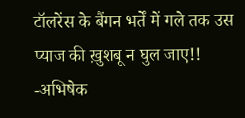टॉलरेंस के बैंगन भर्तें में गले तक उस प्याज की ख़ुशबू न घुल जाए!! -अभिषेक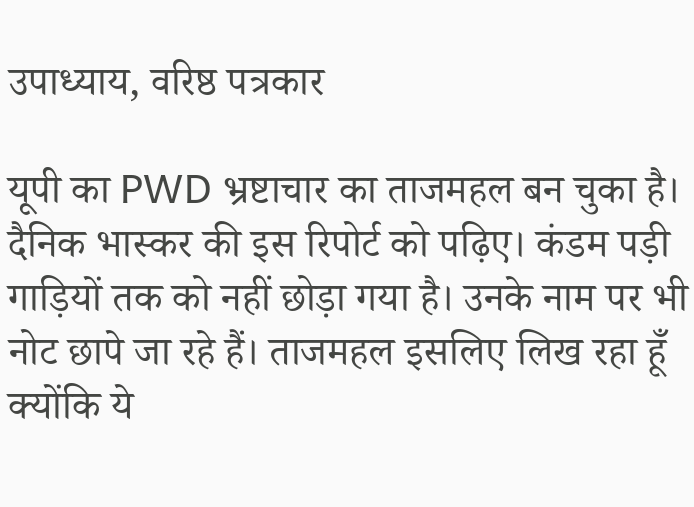उपाध्याय, वरिष्ठ पत्रकार

यूपी का PWD भ्रष्टाचार का ताजमहल बन चुका है। दैनिक भास्कर की इस रिपोर्ट को पढ़िए। कंडम पड़ी गाड़ियों तक को नहीं छोड़ा गया है। उनके नाम पर भी नोट छापे जा रहे हैं। ताजमहल इसलिए लिख रहा हूँ क्योंकि ये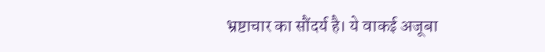भ्रष्टाचार का सौंदर्य है। ये वाकई अजूबा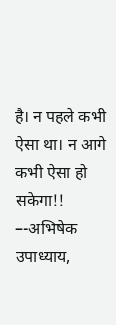है। न पहले कभी ऐसा था। न आगे कभी ऐसा हो सकेगा!! –-अभिषेक उपाध्याय,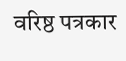वरिष्ठ पत्रकार